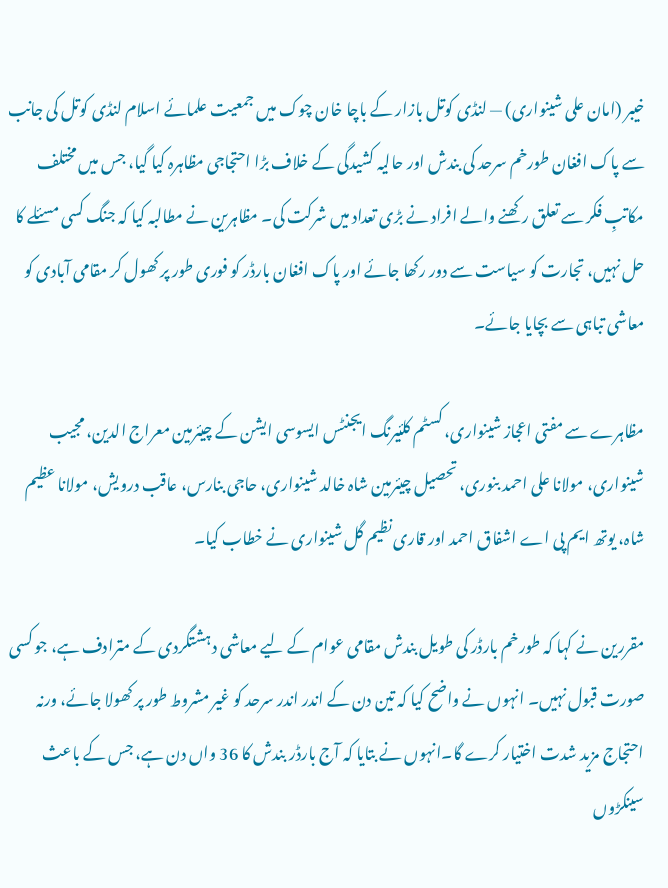خیبر (امان علی شینواری) — لنڈی کوتل بازار کے باچا خان چوک میں جمعیت علمائے اسلام لنڈی کوتل کی جانب سے پاک افغان طورخم سرحد کی بندش اور حالیہ کشیدگی کے خلاف بڑا احتجاجی مظاہرہ کیا گیا، جس میں مختلف مکاتبِ فکر سے تعلق رکھنے والے افراد نے بڑی تعداد میں شرکت کی۔ مظاہرین نے مطالبہ کیا کہ جنگ کسی مسئلے کا حل نہیں، تجارت کو سیاست سے دور رکھا جائے اور پاک افغان بارڈر کو فوری طور پر کھول کر مقامی آبادی کو معاشی تباہی سے بچایا جائے۔

مظاہرے سے مفتی اعجاز شینواری، کسٹم کلئیرنگ ایجنٹس ایسوسی ایشن کے چیئرمین معراج الدین، مجیب شینواری، مولانا علی احمد بنوری، تحصیل چیئرمین شاہ خالد شینواری، حاجی بنارس، عاقب درویش، مولانا عظیم شاہ، یوتھ ایم پی اے اشفاق احمد اور قاری نظیم گل شینواری نے خطاب کیا۔

مقررین نے کہا کہ طورخم بارڈر کی طویل بندش مقامی عوام کے لیے معاشی دہشتگردی کے مترادف ہے، جو کسی صورت قبول نہیں۔ انہوں نے واضح کیا کہ تین دن کے اندر اندر سرحد کو غیر مشروط طور پر کھولا جائے، ورنہ احتجاج مزید شدت اختیار کرے گا۔انہوں نے بتایا کہ آج بارڈر بندش کا 36 واں دن ہے، جس کے باعث سینکڑوں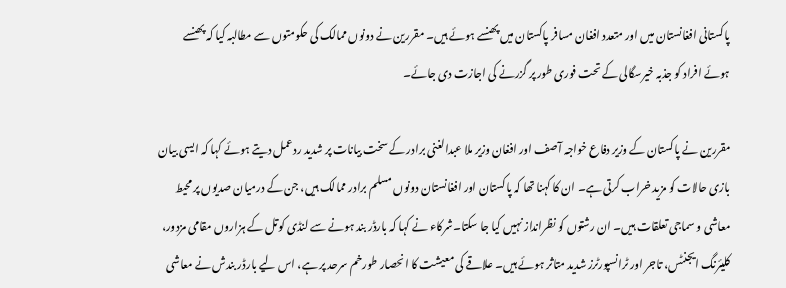پاکستانی افغانستان میں اور متعدد افغان مسافر پاکستان میں پھنسے ہوئے ہیں۔ مقررین نے دونوں ممالک کی حکومتوں سے مطالبہ کیا کہ پھنسے ہوئے افراد کو جذبہ خیرسگالی کے تحت فوری طور پر گزرنے کی اجازت دی جائے۔

مقررین نے پاکستان کے وزیر دفاع خواجہ آصف اور افغان وزیر ملا عبدالغنی برادر کے سخت بیانات پر شدید ردعمل دیتے ہوئے کہا کہ ایسی بیان بازی حالات کو مزید خراب کرتی ہے۔ ان کا کہنا تھا کہ پاکستان اور افغانستان دونوں مسلم برادر ممالک ہیں، جن کے درمیان صدیوں پر محیط معاشی و سماجی تعلقات ہیں۔ ان رشتوں کو نظرانداز نہیں کیا جا سکتا۔شرکاء نے کہا کہ بارڈر بند ہونے سے لنڈی کوتل کے ہزاروں مقامی مزدور، کلیئرنگ ایجنٹس، تاجر اور ٹرانسپورٹرز شدید متاثر ہوئے ہیں۔ علاقے کی معیشت کا انحصار طورخم سرحد پر ہے، اس لیے بارڈر بندش نے معاشی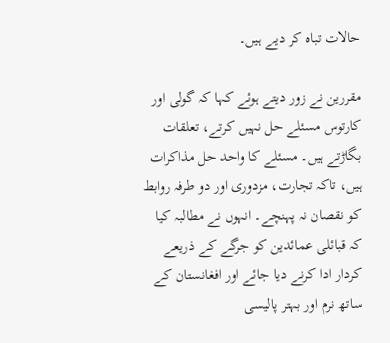حالات تباہ کر دیے ہیں۔

مقررین نے زور دیتے ہوئے کہا کہ گولی اور کارتوس مسئلے حل نہیں کرتے، تعلقات بگاڑتے ہیں۔ مسئلے کا واحد حل مذاکرات ہیں، تاکہ تجارت، مزدوری اور دو طرفہ روابط کو نقصان نہ پہنچے۔ انہوں نے مطالبہ کیا کہ قبائلی عمائدین کو جرگے کے ذریعے کردار ادا کرنے دیا جائے اور افغانستان کے ساتھ نرم اور بہتر پالیسی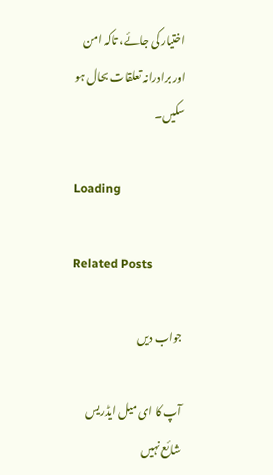اختیار کی جائے، تاکہ امن اور برادرانہ تعلقات بحال ہو سکیں۔

Loading

Related Posts

جواب دیں

آپ کا ای میل ایڈریس شائع نہیں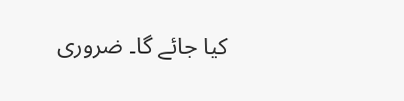کیا جائے گا۔ ضروری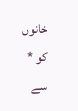خانوں کو * سے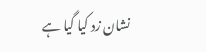نشان زد کیا گیا ہے